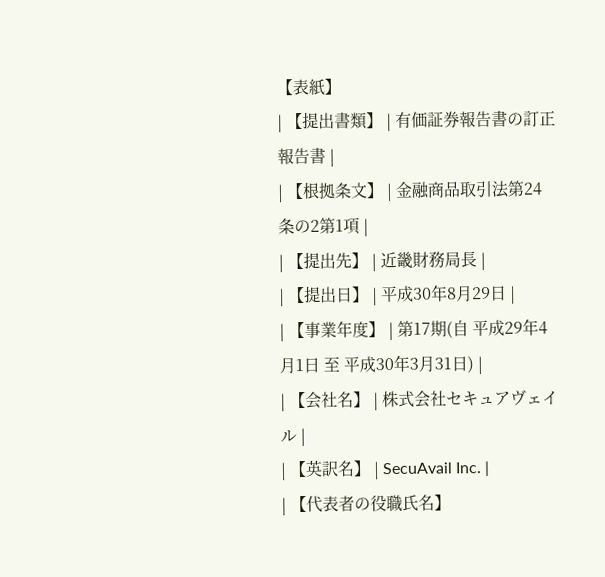【表紙】
| 【提出書類】 | 有価証券報告書の訂正報告書 |
| 【根拠条文】 | 金融商品取引法第24条の2第1項 |
| 【提出先】 | 近畿財務局長 |
| 【提出日】 | 平成30年8月29日 |
| 【事業年度】 | 第17期(自 平成29年4月1日 至 平成30年3月31日) |
| 【会社名】 | 株式会社セキュアヴェイル |
| 【英訳名】 | SecuAvail Inc. |
| 【代表者の役職氏名】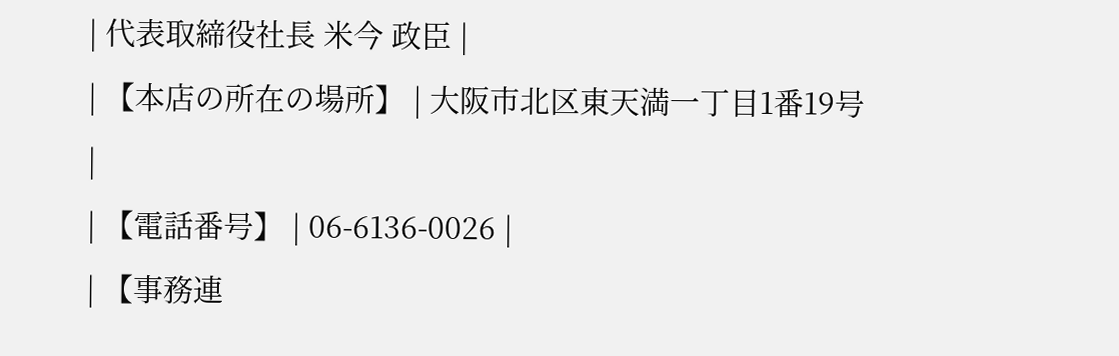| 代表取締役社長 米今 政臣 |
| 【本店の所在の場所】 | 大阪市北区東天満一丁目1番19号 |
| 【電話番号】 | 06-6136-0026 |
| 【事務連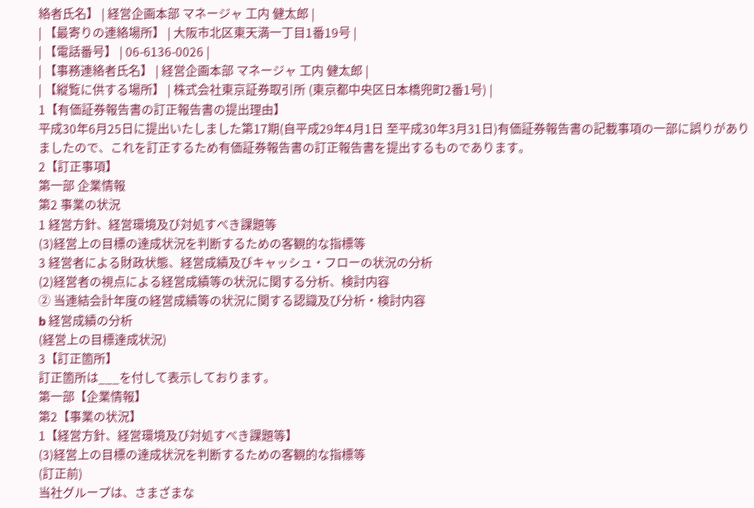絡者氏名】 | 経営企画本部 マネージャ 工内 健太郎 |
| 【最寄りの連絡場所】 | 大阪市北区東天満一丁目1番19号 |
| 【電話番号】 | 06-6136-0026 |
| 【事務連絡者氏名】 | 経営企画本部 マネージャ 工内 健太郎 |
| 【縦覧に供する場所】 | 株式会社東京証券取引所 (東京都中央区日本橋兜町2番1号) |
1【有価証券報告書の訂正報告書の提出理由】
平成30年6月25日に提出いたしました第17期(自平成29年4月1日 至平成30年3月31日)有価証券報告書の記載事項の一部に誤りがありましたので、これを訂正するため有価証券報告書の訂正報告書を提出するものであります。
2【訂正事項】
第一部 企業情報
第2 事業の状況
1 経営方針、経営環境及び対処すべき課題等
(3)経営上の目標の達成状況を判断するための客観的な指標等
3 経営者による財政状態、経営成績及びキャッシュ・フローの状況の分析
(2)経営者の視点による経営成績等の状況に関する分析、検討内容
② 当連結会計年度の経営成績等の状況に関する認識及び分析・検討内容
b 経営成績の分析
(経営上の目標達成状況)
3【訂正箇所】
訂正箇所は___を付して表示しております。
第一部【企業情報】
第2【事業の状況】
1【経営方針、経営環境及び対処すべき課題等】
(3)経営上の目標の達成状況を判断するための客観的な指標等
(訂正前)
当社グループは、さまざまな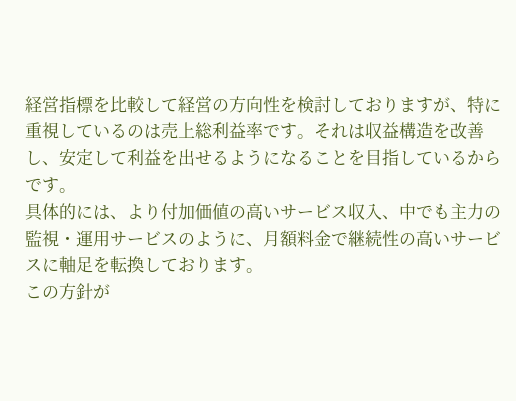経営指標を比較して経営の方向性を検討しておりますが、特に重視しているのは売上総利益率です。それは収益構造を改善し、安定して利益を出せるようになることを目指しているからです。
具体的には、より付加価値の高いサービス収入、中でも主力の監視・運用サービスのように、月額料金で継続性の高いサービスに軸足を転換しております。
この方針が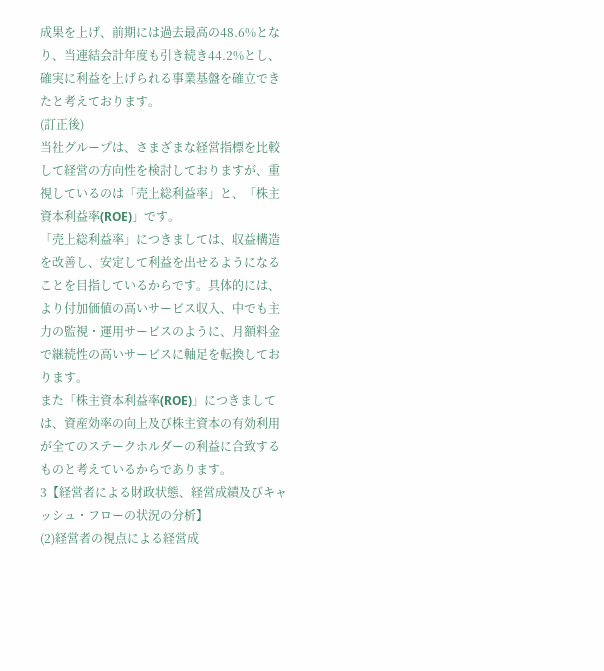成果を上げ、前期には過去最高の48.6%となり、当連結会計年度も引き続き44.2%とし、確実に利益を上げられる事業基盤を確立できたと考えております。
(訂正後)
当社グループは、さまざまな経営指標を比較して経営の方向性を検討しておりますが、重視しているのは「売上総利益率」と、「株主資本利益率(ROE)」です。
「売上総利益率」につきましては、収益構造を改善し、安定して利益を出せるようになることを目指しているからです。具体的には、より付加価値の高いサービス収入、中でも主力の監視・運用サービスのように、月額料金で継続性の高いサービスに軸足を転換しております。
また「株主資本利益率(ROE)」につきましては、資産効率の向上及び株主資本の有効利用が全てのステークホルダーの利益に合致するものと考えているからであります。
3【経営者による財政状態、経営成績及びキャッシュ・フローの状況の分析】
(2)経営者の視点による経営成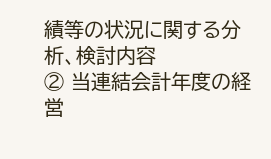績等の状況に関する分析、検討内容
② 当連結会計年度の経営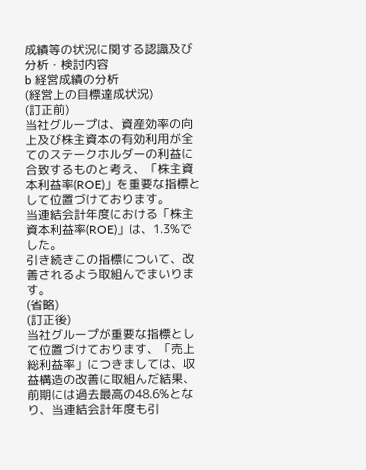成績等の状況に関する認識及び分析・検討内容
b 経営成績の分析
(経営上の目標達成状況)
(訂正前)
当社グループは、資産効率の向上及び株主資本の有効利用が全てのステークホルダーの利益に合致するものと考え、「株主資本利益率(ROE)」を重要な指標として位置づけております。
当連結会計年度における「株主資本利益率(ROE)」は、1.3%でした。
引き続きこの指標について、改善されるよう取組んでまいります。
(省略)
(訂正後)
当社グループが重要な指標として位置づけております、「売上総利益率」につきましては、収益構造の改善に取組んだ結果、前期には過去最高の48.6%となり、当連結会計年度も引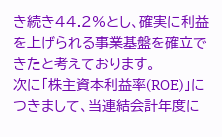き続き44.2%とし、確実に利益を上げられる事業基盤を確立できたと考えております。
次に「株主資本利益率(ROE)」につきまして、当連結会計年度に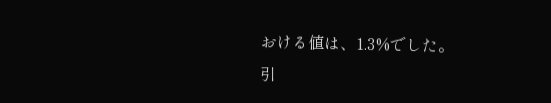おける値は、1.3%でした。
引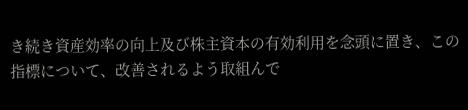き続き資産効率の向上及び株主資本の有効利用を念頭に置き、この指標について、改善されるよう取組んで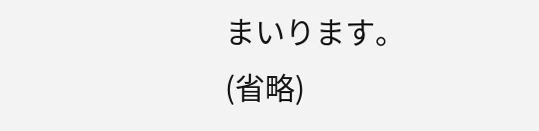まいります。
(省略)